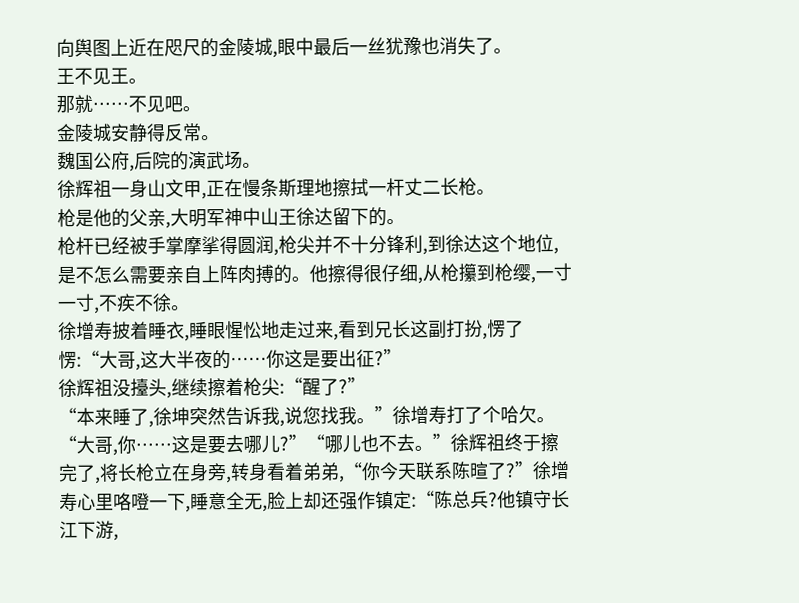向舆图上近在咫尺的金陵城,眼中最后一丝犹豫也消失了。
王不见王。
那就……不见吧。
金陵城安静得反常。
魏国公府,后院的演武场。
徐辉祖一身山文甲,正在慢条斯理地擦拭一杆丈二长枪。
枪是他的父亲,大明军神中山王徐达留下的。
枪杆已经被手掌摩挲得圆润,枪尖并不十分锋利,到徐达这个地位,是不怎么需要亲自上阵肉搏的。他擦得很仔细,从枪攥到枪缨,一寸一寸,不疾不徐。
徐增寿披着睡衣,睡眼惺忪地走过来,看到兄长这副打扮,愣了愣:“大哥,这大半夜的……你这是要出征?”
徐辉祖没擡头,继续擦着枪尖:“醒了?”
“本来睡了,徐坤突然告诉我,说您找我。”徐增寿打了个哈欠。“大哥,你……这是要去哪儿?”“哪儿也不去。”徐辉祖终于擦完了,将长枪立在身旁,转身看着弟弟,“你今天联系陈暄了?”徐增寿心里咯噔一下,睡意全无,脸上却还强作镇定:“陈总兵?他镇守长江下游,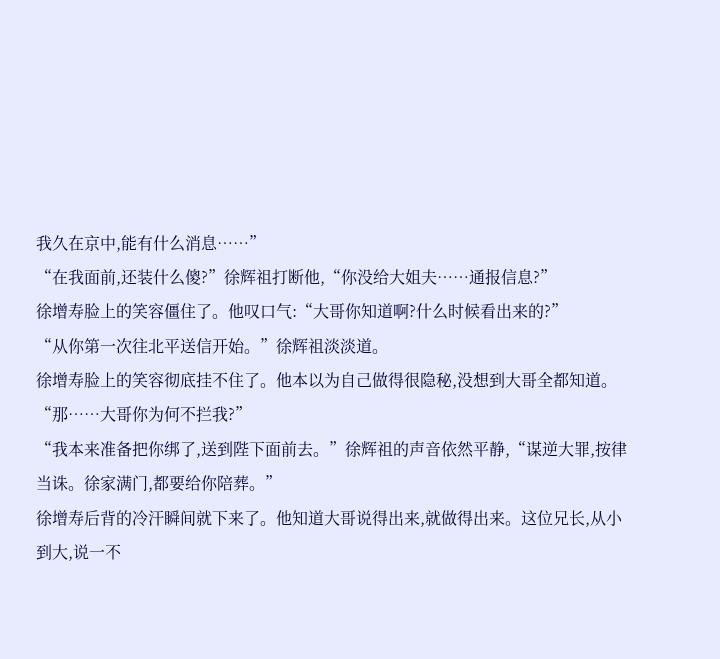我久在京中,能有什么消息……”
“在我面前,还装什么傻?”徐辉祖打断他,“你没给大姐夫……通报信息?”
徐增寿脸上的笑容僵住了。他叹口气:“大哥你知道啊?什么时候看出来的?”
“从你第一次往北平送信开始。”徐辉祖淡淡道。
徐增寿脸上的笑容彻底挂不住了。他本以为自己做得很隐秘,没想到大哥全都知道。
“那……大哥你为何不拦我?”
“我本来准备把你绑了,送到陛下面前去。”徐辉祖的声音依然平静,“谋逆大罪,按律当诛。徐家满门,都要给你陪葬。”
徐增寿后背的冷汗瞬间就下来了。他知道大哥说得出来,就做得出来。这位兄长,从小到大,说一不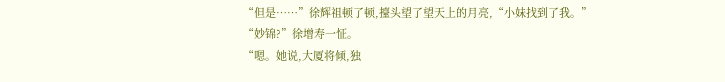“但是……”徐辉祖顿了顿,擡头望了望天上的月亮,“小妹找到了我。”
“妙锦?”徐增寿一怔。
“嗯。她说,大厦将倾,独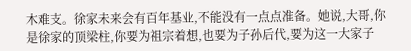木难支。徐家未来会有百年基业,不能没有一点点准备。她说,大哥,你是徐家的顶梁柱,你要为祖宗着想,也要为子孙后代,要为这一大家子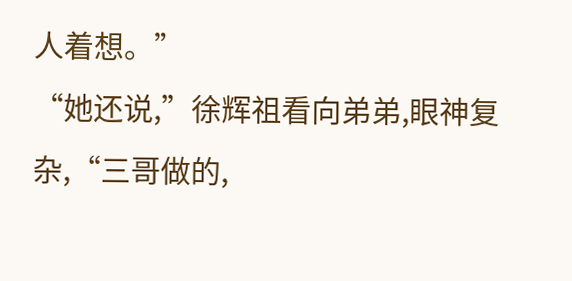人着想。”
“她还说,”徐辉祖看向弟弟,眼神复杂,“三哥做的,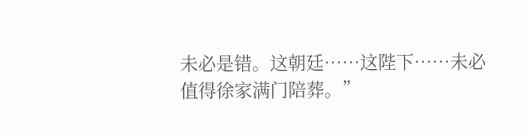未必是错。这朝廷……这陛下……未必值得徐家满门陪葬。”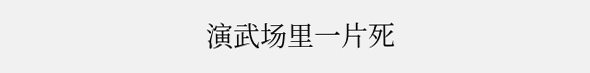演武场里一片死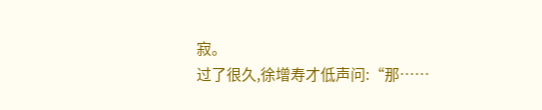寂。
过了很久,徐增寿才低声问:“那……